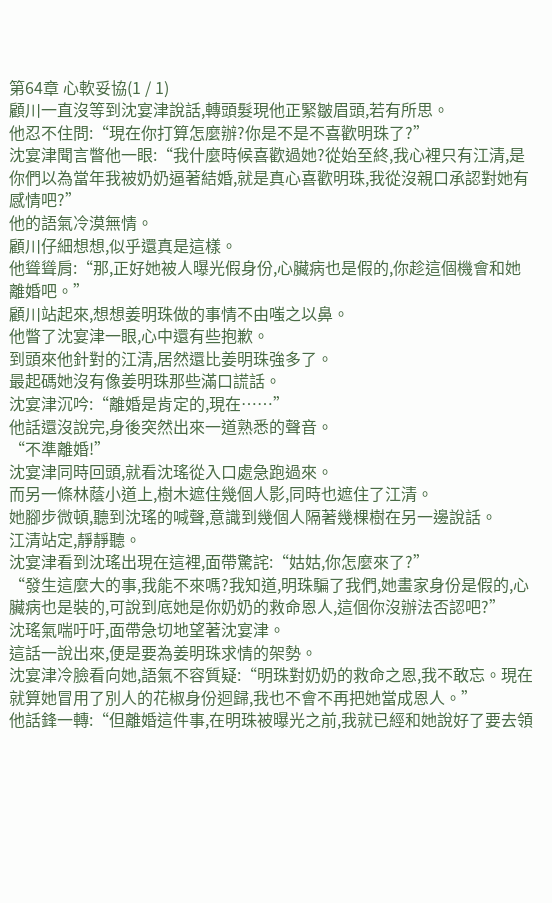第64章 心軟妥協(1 / 1)
顧川一直沒等到沈宴津說話,轉頭髮現他正緊皺眉頭,若有所思。
他忍不住問:“現在你打算怎麼辦?你是不是不喜歡明珠了?”
沈宴津聞言瞥他一眼:“我什麼時候喜歡過她?從始至終,我心裡只有江清,是你們以為當年我被奶奶逼著結婚,就是真心喜歡明珠,我從沒親口承認對她有感情吧?”
他的語氣冷漠無情。
顧川仔細想想,似乎還真是這樣。
他聳聳肩:“那,正好她被人曝光假身份,心臟病也是假的,你趁這個機會和她離婚吧。”
顧川站起來,想想姜明珠做的事情不由嗤之以鼻。
他瞥了沈宴津一眼,心中還有些抱歉。
到頭來他針對的江清,居然還比姜明珠強多了。
最起碼她沒有像姜明珠那些滿口謊話。
沈宴津沉吟:“離婚是肯定的,現在……”
他話還沒說完,身後突然出來一道熟悉的聲音。
“不準離婚!”
沈宴津同時回頭,就看沈瑤從入口處急跑過來。
而另一條林蔭小道上,樹木遮住幾個人影,同時也遮住了江清。
她腳步微頓,聽到沈瑤的喊聲,意識到幾個人隔著幾棵樹在另一邊說話。
江清站定,靜靜聽。
沈宴津看到沈瑤出現在這裡,面帶驚詫:“姑姑,你怎麼來了?”
“發生這麼大的事,我能不來嗎?我知道,明珠騙了我們,她畫家身份是假的,心臟病也是裝的,可說到底她是你奶奶的救命恩人,這個你沒辦法否認吧?”
沈瑤氣喘吁吁,面帶急切地望著沈宴津。
這話一說出來,便是要為姜明珠求情的架勢。
沈宴津冷臉看向她,語氣不容質疑:“明珠對奶奶的救命之恩,我不敢忘。現在就算她冒用了別人的花椒身份迴歸,我也不會不再把她當成恩人。”
他話鋒一轉:“但離婚這件事,在明珠被曝光之前,我就已經和她說好了要去領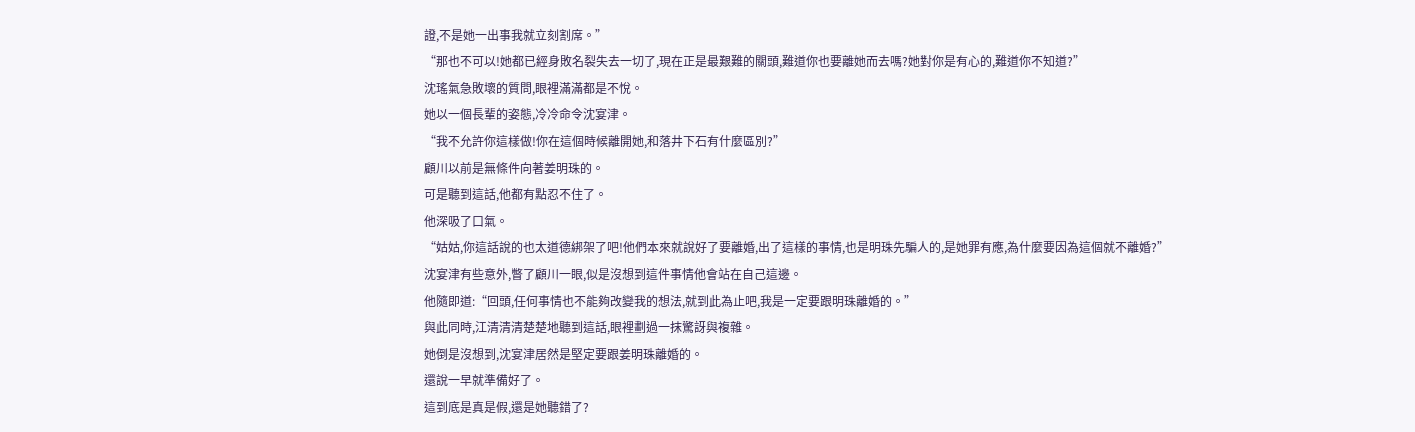證,不是她一出事我就立刻割席。”
“那也不可以!她都已經身敗名裂失去一切了,現在正是最艱難的關頭,難道你也要離她而去嗎?她對你是有心的,難道你不知道?”
沈瑤氣急敗壞的質問,眼裡滿滿都是不悅。
她以一個長輩的姿態,冷冷命令沈宴津。
“我不允許你這樣做!你在這個時候離開她,和落井下石有什麼區別?”
顧川以前是無條件向著姜明珠的。
可是聽到這話,他都有點忍不住了。
他深吸了口氣。
“姑姑,你這話說的也太道德綁架了吧!他們本來就說好了要離婚,出了這樣的事情,也是明珠先騙人的,是她罪有應,為什麼要因為這個就不離婚?”
沈宴津有些意外,瞥了顧川一眼,似是沒想到這件事情他會站在自己這邊。
他隨即道:“回頭,任何事情也不能夠改變我的想法,就到此為止吧,我是一定要跟明珠離婚的。”
與此同時,江清清清楚楚地聽到這話,眼裡劃過一抹驚訝與複雜。
她倒是沒想到,沈宴津居然是堅定要跟姜明珠離婚的。
還說一早就準備好了。
這到底是真是假,還是她聽錯了?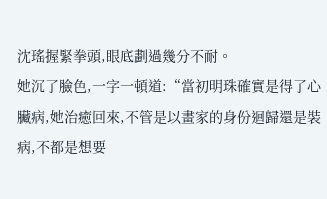沈瑤握緊拳頭,眼底劃過幾分不耐。
她沉了臉色,一字一頓道:“當初明珠確實是得了心臟病,她治癒回來,不管是以畫家的身份迴歸還是裝病,不都是想要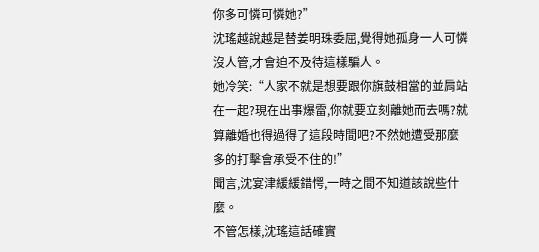你多可憐可憐她?”
沈瑤越說越是替姜明珠委屈,覺得她孤身一人可憐沒人管,才會迫不及待這樣騙人。
她冷笑:“人家不就是想要跟你旗鼓相當的並肩站在一起?現在出事爆雷,你就要立刻離她而去嗎?就算離婚也得過得了這段時間吧?不然她遭受那麼多的打擊會承受不住的!”
聞言,沈宴津緩緩錯愕,一時之間不知道該說些什麼。
不管怎樣,沈瑤這話確實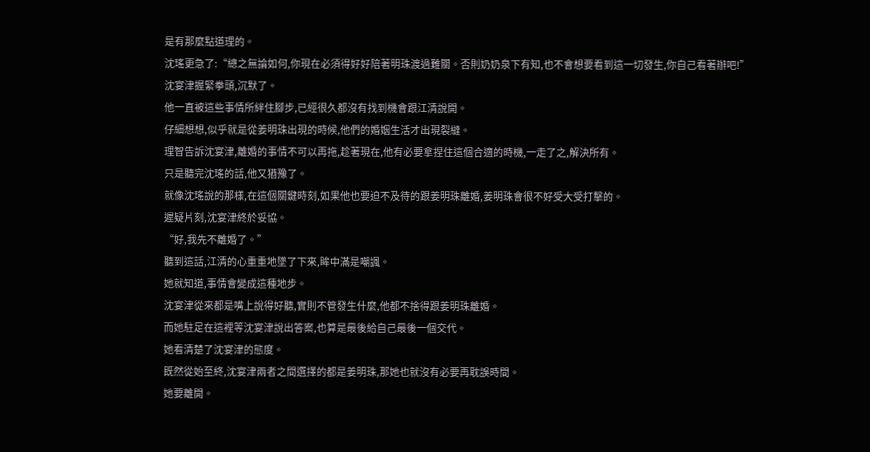是有那麼點道理的。
沈瑤更急了:“總之無論如何,你現在必須得好好陪著明珠渡過難關。否則奶奶泉下有知,也不會想要看到這一切發生,你自己看著辦吧!”
沈宴津握緊拳頭,沉默了。
他一直被這些事情所絆住腳步,已經很久都沒有找到機會跟江清說開。
仔細想想,似乎就是從姜明珠出現的時候,他們的婚姻生活才出現裂縫。
理智告訴沈宴津,離婚的事情不可以再拖,趁著現在,他有必要拿捏住這個合適的時機,一走了之,解決所有。
只是聽完沈瑤的話,他又猶豫了。
就像沈瑤說的那樣,在這個關鍵時刻,如果他也要迫不及待的跟姜明珠離婚,姜明珠會很不好受大受打擊的。
遲疑片刻,沈宴津終於妥協。
“好,我先不離婚了。”
聽到這話,江清的心重重地墜了下來,眸中滿是嘲諷。
她就知道,事情會變成這種地步。
沈宴津從來都是嘴上說得好聽,實則不管發生什麼,他都不捨得跟姜明珠離婚。
而她駐足在這裡等沈宴津說出答案,也算是最後給自己最後一個交代。
她看清楚了沈宴津的態度。
既然從始至終,沈宴津兩者之間選擇的都是姜明珠,那她也就沒有必要再耽誤時間。
她要離開。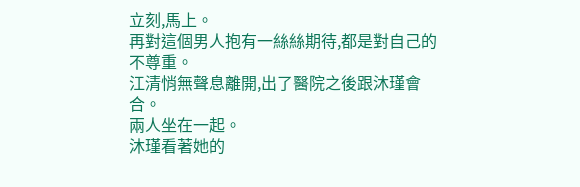立刻,馬上。
再對這個男人抱有一絲絲期待,都是對自己的不尊重。
江清悄無聲息離開,出了醫院之後跟沐瑾會合。
兩人坐在一起。
沐瑾看著她的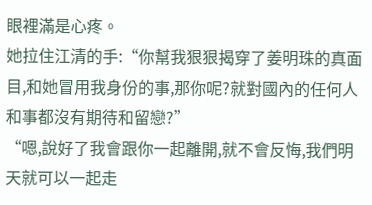眼裡滿是心疼。
她拉住江清的手:“你幫我狠狠揭穿了姜明珠的真面目,和她冒用我身份的事,那你呢?就對國內的任何人和事都沒有期待和留戀?”
“嗯,說好了我會跟你一起離開,就不會反悔,我們明天就可以一起走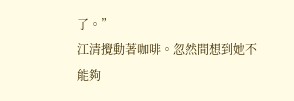了。”
江清攪動著咖啡。忽然間想到她不能夠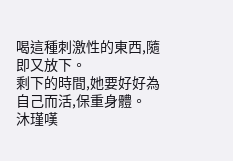喝這種刺激性的東西,隨即又放下。
剩下的時間,她要好好為自己而活,保重身體。
沐瑾嘆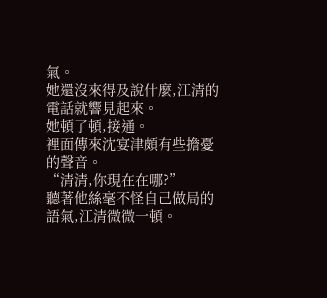氣。
她還沒來得及說什麼,江清的電話就響見起來。
她頓了頓,接通。
裡面傳來沈宴津頗有些擔憂的聲音。
“清清,你現在在哪?”
聽著他絲毫不怪自己做局的語氣,江清微微一頓。